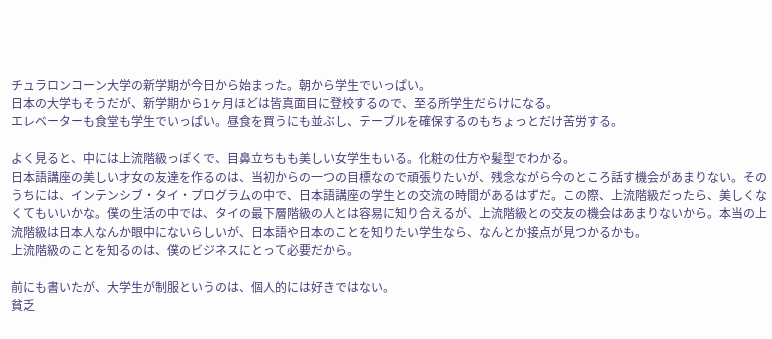チュラロンコーン大学の新学期が今日から始まった。朝から学生でいっぱい。
日本の大学もそうだが、新学期から1ヶ月ほどは皆真面目に登校するので、至る所学生だらけになる。
エレベーターも食堂も学生でいっぱい。昼食を買うにも並ぶし、テーブルを確保するのもちょっとだけ苦労する。

よく見ると、中には上流階級っぽくで、目鼻立ちもも美しい女学生もいる。化粧の仕方や髪型でわかる。
日本語講座の美しい才女の友達を作るのは、当初からの一つの目標なので頑張りたいが、残念ながら今のところ話す機会があまりない。そのうちには、インテンシブ・タイ・プログラムの中で、日本語講座の学生との交流の時間があるはずだ。この際、上流階級だったら、美しくなくてもいいかな。僕の生活の中では、タイの最下層階級の人とは容易に知り合えるが、上流階級との交友の機会はあまりないから。本当の上流階級は日本人なんか眼中にないらしいが、日本語や日本のことを知りたい学生なら、なんとか接点が見つかるかも。
上流階級のことを知るのは、僕のビジネスにとって必要だから。

前にも書いたが、大学生が制服というのは、個人的には好きではない。
貧乏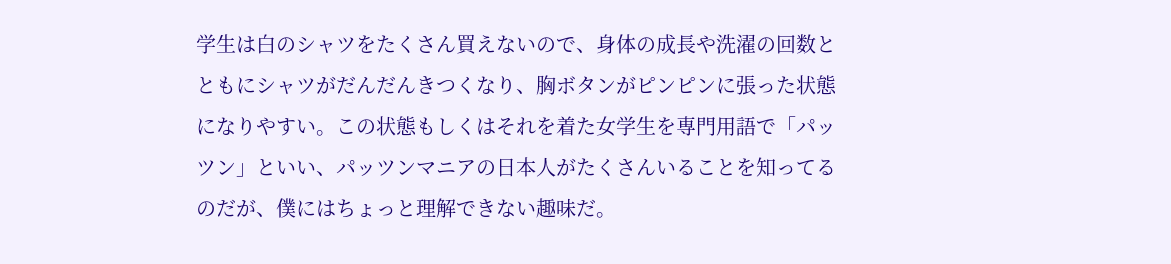学生は白のシャツをたくさん買えないので、身体の成長や洗濯の回数とともにシャツがだんだんきつくなり、胸ボタンがピンピンに張った状態になりやすい。この状態もしくはそれを着た女学生を専門用語で「パッツン」といい、パッツンマニアの日本人がたくさんいることを知ってるのだが、僕にはちょっと理解できない趣味だ。